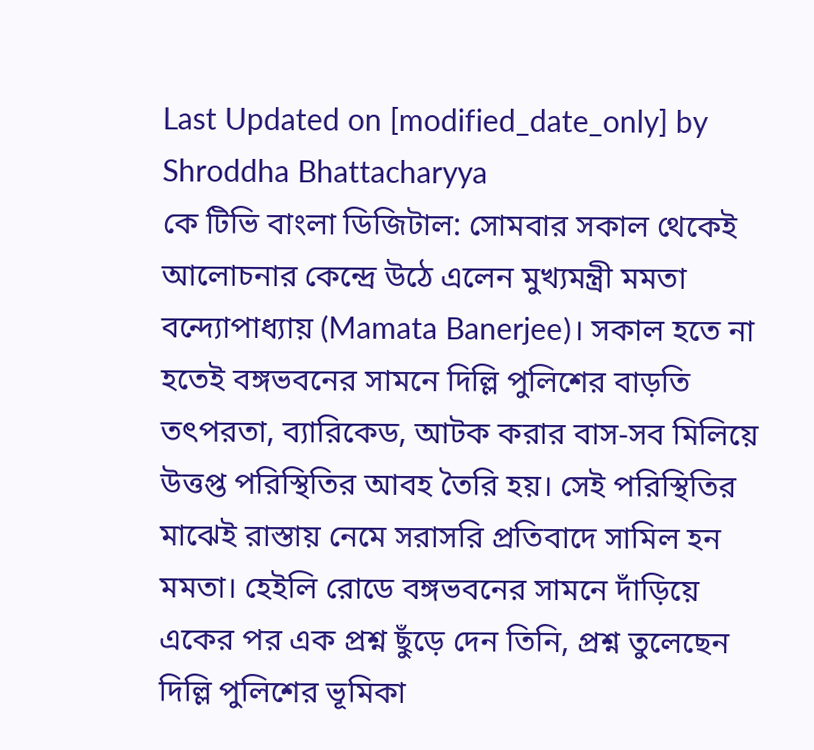Last Updated on [modified_date_only] by Shroddha Bhattacharyya
কে টিভি বাংলা ডিজিটাল: সোমবার সকাল থেকেই আলোচনার কেন্দ্রে উঠে এলেন মুখ্যমন্ত্রী মমতা বন্দ্যোপাধ্যায় (Mamata Banerjee)। সকাল হতে না হতেই বঙ্গভবনের সামনে দিল্লি পুলিশের বাড়তি তৎপরতা, ব্যারিকেড, আটক করার বাস-সব মিলিয়ে উত্তপ্ত পরিস্থিতির আবহ তৈরি হয়। সেই পরিস্থিতির মাঝেই রাস্তায় নেমে সরাসরি প্রতিবাদে সামিল হন মমতা। হেইলি রোডে বঙ্গভবনের সামনে দাঁড়িয়ে একের পর এক প্রশ্ন ছুঁড়ে দেন তিনি, প্রশ্ন তুলেছেন দিল্লি পুলিশের ভূমিকা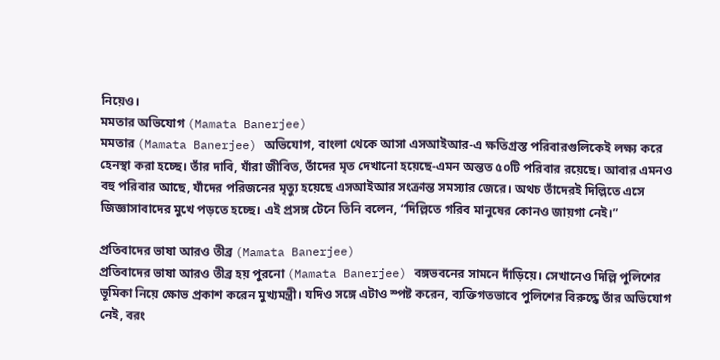নিয়েও।
মমতার অভিযোগ (Mamata Banerjee)
মমতার (Mamata Banerjee) অভিযোগ, বাংলা থেকে আসা এসআইআর-এ ক্ষতিগ্রস্ত পরিবারগুলিকেই লক্ষ্য করে হেনস্থা করা হচ্ছে। তাঁর দাবি, যাঁরা জীবিত, তাঁদের মৃত দেখানো হয়েছে-এমন অন্তত ৫০টি পরিবার রয়েছে। আবার এমনও বহু পরিবার আছে, যাঁদের পরিজনের মৃত্যু হয়েছে এসআইআর সংক্রান্ত সমস্যার জেরে। অথচ তাঁদেরই দিল্লিতে এসে জিজ্ঞাসাবাদের মুখে পড়তে হচ্ছে। এই প্রসঙ্গ টেনে তিনি বলেন, “দিল্লিতে গরিব মানুষের কোনও জায়গা নেই।”

প্রতিবাদের ভাষা আরও তীব্র (Mamata Banerjee)
প্রতিবাদের ভাষা আরও তীব্র হয় পুরনো (Mamata Banerjee) বঙ্গভবনের সামনে দাঁড়িয়ে। সেখানেও দিল্লি পুলিশের ভূমিকা নিয়ে ক্ষোভ প্রকাশ করেন মুখ্যমন্ত্রী। যদিও সঙ্গে এটাও স্পষ্ট করেন, ব্যক্তিগতভাবে পুলিশের বিরুদ্ধে তাঁর অভিযোগ নেই, বরং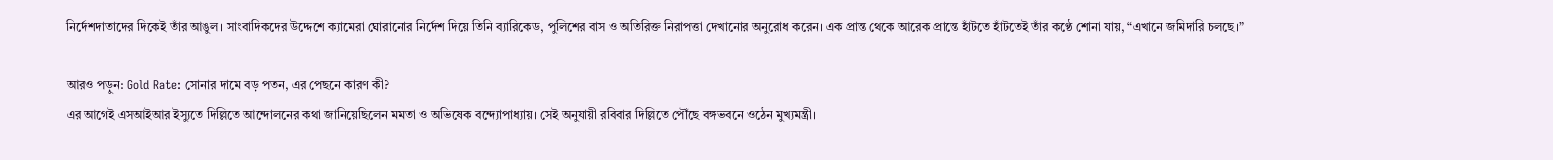নির্দেশদাতাদের দিকেই তাঁর আঙুল। সাংবাদিকদের উদ্দেশে ক্যামেরা ঘোরানোর নির্দেশ দিয়ে তিনি ব্যারিকেড, পুলিশের বাস ও অতিরিক্ত নিরাপত্তা দেখানোর অনুরোধ করেন। এক প্রান্ত থেকে আরেক প্রান্তে হাঁটতে হাঁটতেই তাঁর কণ্ঠে শোনা যায়, “এখানে জমিদারি চলছে।”

আরও পড়ুন: Gold Rate: সোনার দামে বড় পতন, এর পেছনে কারণ কী?
এর আগেই এসআইআর ইস্যুতে দিল্লিতে আন্দোলনের কথা জানিয়েছিলেন মমতা ও অভিষেক বন্দ্যোপাধ্যায়। সেই অনুযায়ী রবিবার দিল্লিতে পৌঁছে বঙ্গভবনে ওঠেন মুখ্যমন্ত্রী।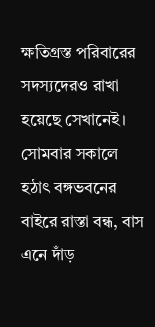ক্ষতিগ্রস্ত পরিবারের সদস্যদেরও রাখা হয়েছে সেখানেই। সোমবার সকালে হঠাৎ বঙ্গভবনের বাইরে রাস্তা বন্ধ, বাস এনে দাঁড়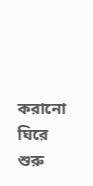করানো ঘিরে শুরু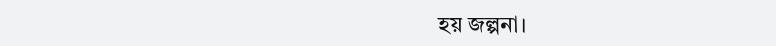হয় জল্পনা।